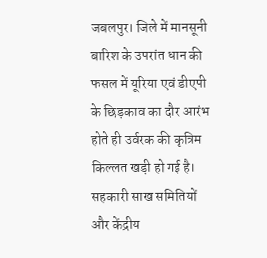जबलपुर। जिले में मानसूनी बारिश के उपरांत धान की फसल में यूरिया एवं डीएपी के छिड़काव का दौर आरंभ होते ही उर्वरक की कृत्रिम किल्लत खड़ी हो गई है। सहकारी साख समितियों और केंद्रीय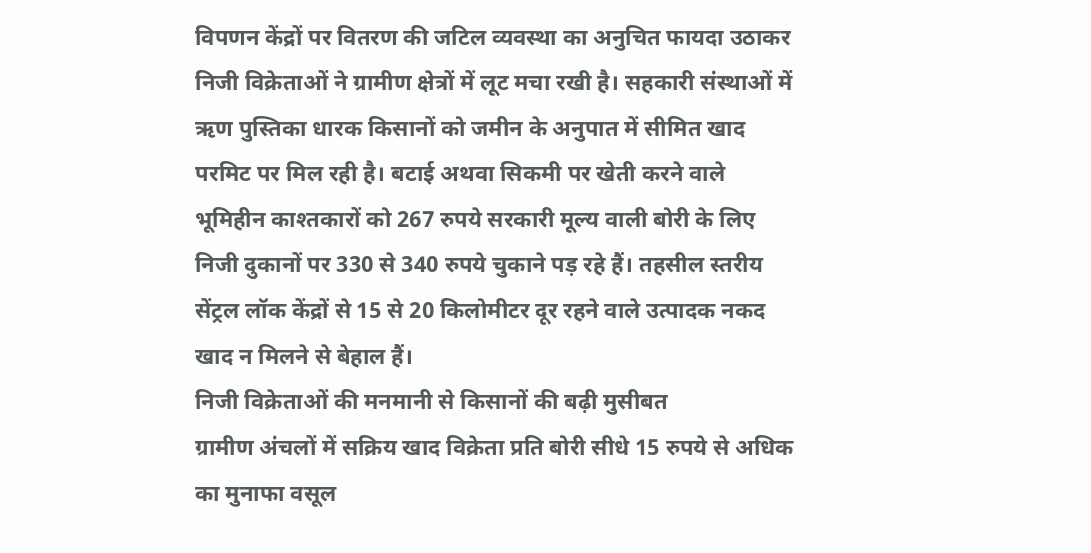विपणन केंद्रों पर वितरण की जटिल व्यवस्था का अनुचित फायदा उठाकर निजी विक्रेताओं ने ग्रामीण क्षेत्रों में लूट मचा रखी है। सहकारी संस्थाओं में ऋण पुस्तिका धारक किसानों को जमीन के अनुपात में सीमित खाद परमिट पर मिल रही है। बटाई अथवा सिकमी पर खेती करने वाले भूमिहीन काश्तकारों को 267 रुपये सरकारी मूल्य वाली बोरी के लिए निजी दुकानों पर 330 से 340 रुपये चुकाने पड़ रहे हैं। तहसील स्तरीय सेंट्रल लॉक केंद्रों से 15 से 20 किलोमीटर दूर रहने वाले उत्पादक नकद खाद न मिलने से बेहाल हैं।
निजी विक्रेताओं की मनमानी से किसानों की बढ़ी मुसीबत
ग्रामीण अंचलों में सक्रिय खाद विक्रेता प्रति बोरी सीधे 15 रुपये से अधिक का मुनाफा वसूल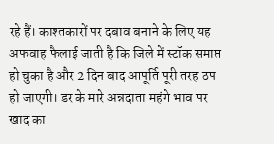रहे हैं। काश्तकारों पर दबाव बनाने के लिए यह अफवाह फैलाई जाती है कि जिले में स्टॉक समाप्त हो चुका है और 2 दिन बाद आपूर्ति पूरी तरह ठप हो जाएगी। डर के मारे अन्नदाता महंगे भाव पर खाद का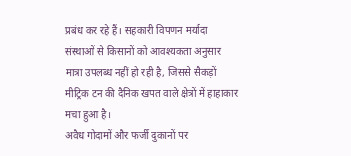प्रबंध कर रहे हैं। सहकारी विपणन मर्यादा संस्थाओं से किसानों को आवश्यकता अनुसार मात्रा उपलब्ध नहीं हो रही है, जिससे सैकड़ों मीट्रिक टन की दैनिक खपत वाले क्षेत्रों में हाहाकार मचा हुआ है।
अवैध गोदामों और फर्जी दुकानों पर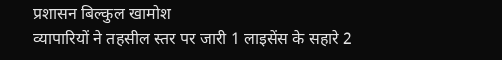प्रशासन बिल्कुल खामोश
व्यापारियों ने तहसील स्तर पर जारी 1 लाइसेंस के सहारे 2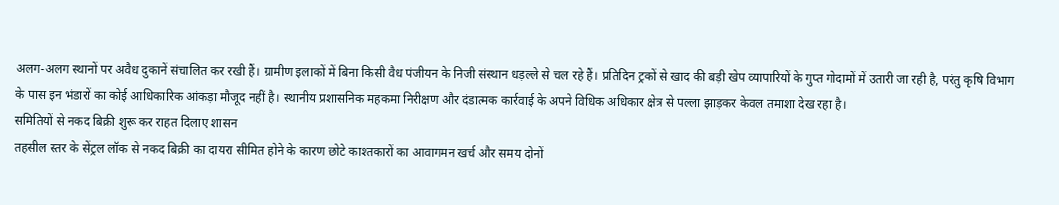अलग-अलग स्थानों पर अवैध दुकानें संचालित कर रखी हैं। ग्रामीण इलाकों में बिना किसी वैध पंजीयन के निजी संस्थान धड़ल्ले से चल रहे हैं। प्रतिदिन ट्रकों से खाद की बड़ी खेप व्यापारियों के गुप्त गोदामों में उतारी जा रही है, परंतु कृषि विभाग के पास इन भंडारों का कोई आधिकारिक आंकड़ा मौजूद नहीं है। स्थानीय प्रशासनिक महकमा निरीक्षण और दंडात्मक कार्रवाई के अपने विधिक अधिकार क्षेत्र से पल्ला झाड़कर केवल तमाशा देख रहा है।
समितियों से नकद बिक्री शुरू कर राहत दिलाए शासन
तहसील स्तर के सेंट्रल लॉक से नकद बिक्री का दायरा सीमित होने के कारण छोटे काश्तकारों का आवागमन खर्च और समय दोनों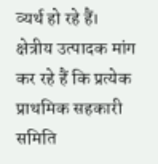व्यर्थ हो रहे हैं। क्षेत्रीय उत्पादक मांग कर रहे हैं कि प्रत्येक प्राथमिक सहकारी समिति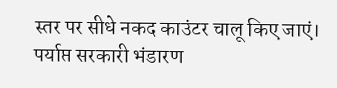स्तर पर सीधे नकद काउंटर चालू किए जाएं। पर्याप्त सरकारी भंडारण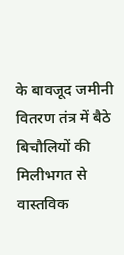के बावजूद जमीनी वितरण तंत्र में बैठे बिचौलियों की मिलीभगत से वास्तविक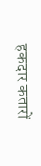हकदार कतारों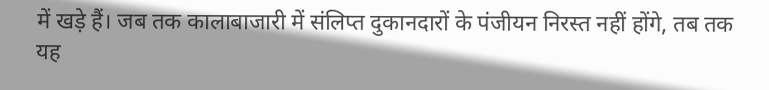में खड़े हैं। जब तक कालाबाजारी में संलिप्त दुकानदारों के पंजीयन निरस्त नहीं होंगे, तब तक यह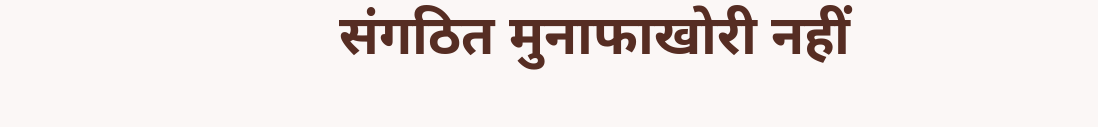संगठित मुनाफाखोरी नहीं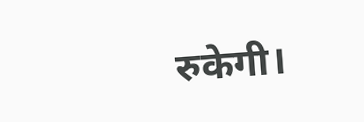रुकेगी।